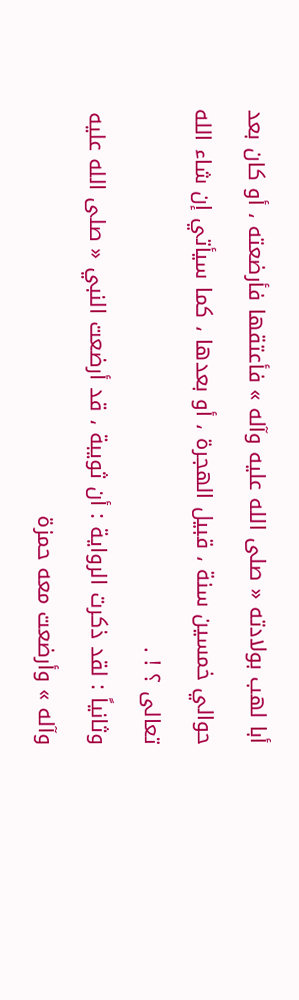أبا لهب بولادته « صلى الله عليه وآله » فأعتقها فأرضعته ، أو كان بعد حوالي خمسين سنة ، قبيل الهجرة ، أو بعدها ، كما سيأتي إن شاء الله تعالى ؟ ! .
وثانياً : لقد ذكرت الرواية : أن ثويبة ، قد أرضعت النبي « صلى الله عليه وآله » وأرضعت معه حمزة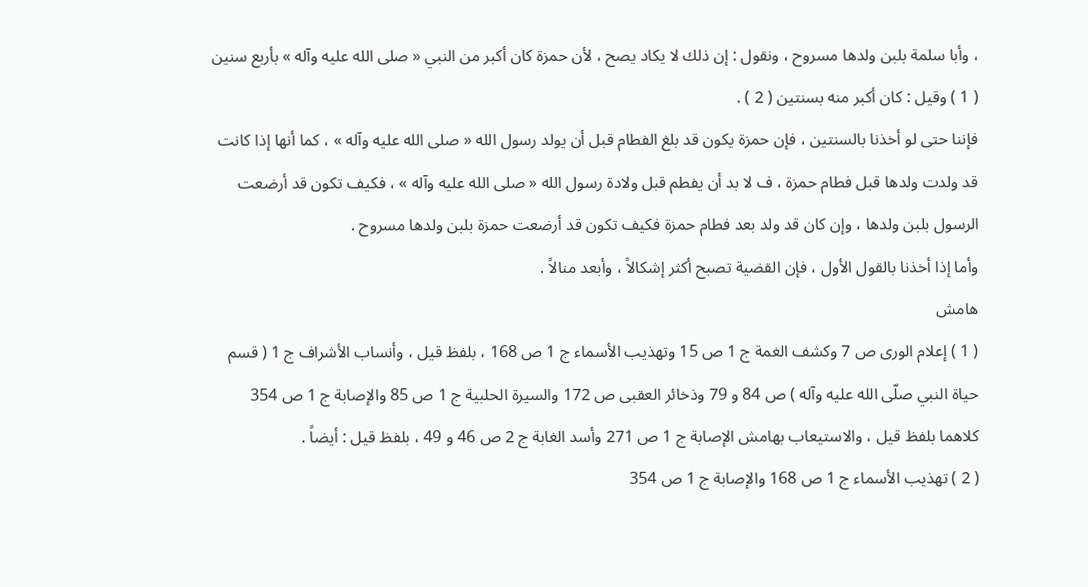، وأبا سلمة بلبن ولدها مسروح ، ونقول : إن ذلك لا يكاد يصح ، لأن حمزة كان أكبر من النبي « صلى الله عليه وآله » بأربع سنين ( 1 ) وقيل : كان أكبر منه بسنتين ( 2 ) .
فإننا حتى لو أخذنا بالسنتين ، فإن حمزة يكون قد بلغ الفطام قبل أن يولد رسول الله « صلى الله عليه وآله » ، كما أنها إذا كانت قد ولدت ولدها قبل فطام حمزة ، ف لا بد أن يفطم قبل ولادة رسول الله « صلى الله عليه وآله » ، فكيف تكون قد أرضعت الرسول بلبن ولدها ، وإن كان قد ولد بعد فطام حمزة فكيف تكون قد أرضعت حمزة بلبن ولدها مسروح .
وأما إذا أخذنا بالقول الأول ، فإن القضية تصبح أكثر إشكالاً ، وأبعد منالاً .
هامش
( 1 ) إعلام الورى ص 7 وكشف الغمة ج 1 ص 15 وتهذيب الأسماء ج 1 ص 168 ، بلفظ قيل ، وأنساب الأشراف ج 1 ( قسم حياة النبي صلّى الله عليه وآله ) ص 84 و 79 وذخائر العقبى ص 172 والسيرة الحلبية ج 1 ص 85 والإصابة ج 1 ص 354 كلاهما بلفظ قيل ، والاستيعاب بهامش الإصابة ج 1 ص 271 وأسد الغابة ج 2 ص 46 و 49 ، بلفظ قيل : أيضاً .
( 2 ) تهذيب الأسماء ج 1 ص 168 والإصابة ج 1 ص 354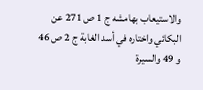والاستيعاب بهامشه ج 1 ص 271 عن البكائي واختاره في أسد الغابة ج 2 ص 46 و 49 والسيرة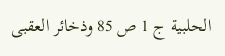الحلبية ج 1 ص 85 وذخائر العقبى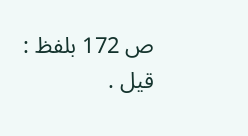ص 172 بلفظ : قيل .